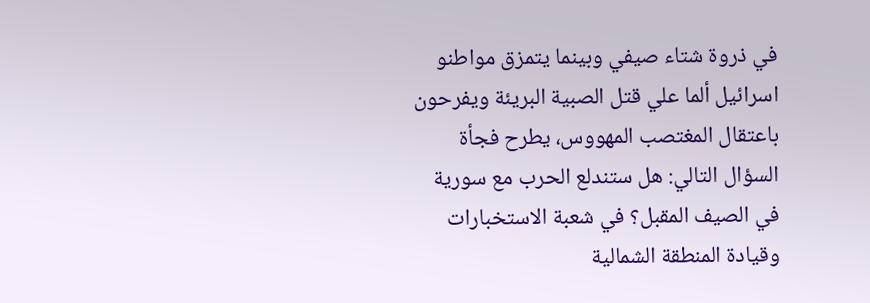في ذروة شتاء صيفي وبينما يتمزق مواطنو اسرائيل ألما علي قتل الصبية البريئة ويفرحون باعتقال المغتصب المهووس، يطرح فجأة السؤال التالي: هل ستندلع الحرب مع سورية في الصيف المقبل؟ في شعبة الاستخبارات وقيادة المنطقة الشمالية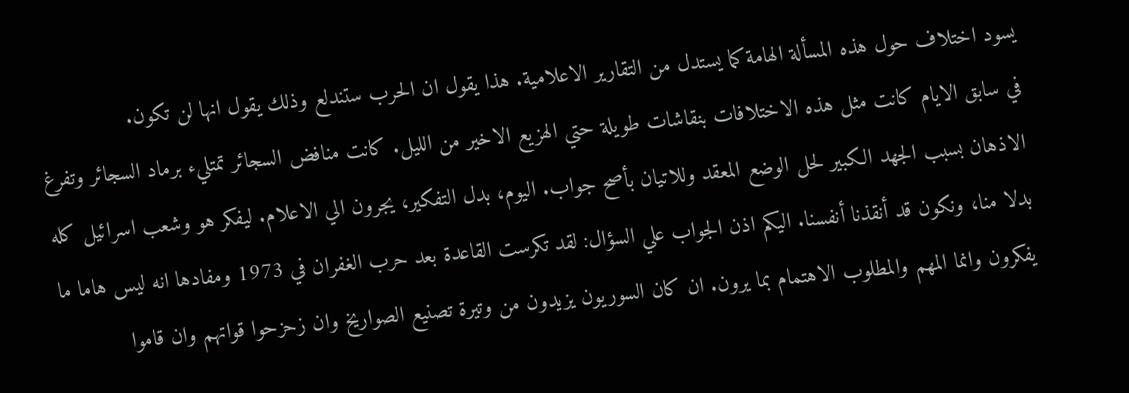يسود اختلاف حول هذه المسألة الهامة كما يستدل من التقارير الاعلامية. هذا يقول ان الحرب ستندلع وذلك يقول انها لن تكون.
في سابق الايام كانت مثل هذه الاختلافات بنقاشات طويلة حتي الهزيع الاخير من الليل. كانت منافض السجائر تمتليء برماد السجائر وتفرغ الاذهان بسبب الجهد الكبير لحل الوضع المعقد وللاتيان بأصح جواب. اليوم، بدل التفكير، يجرون الي الاعلام. ليفكر هو وشعب اسرائيل كله بدلا منا، ونكون قد أنقذنا أنفسنا. اليكم اذن الجواب علي السؤال: لقد تكرست القاعدة بعد حرب الغفران في 1973 ومفادها انه ليس هاما ما يفكرون وانما المهم والمطلوب الاهتمام بما يرون. ان كان السوريون يزيدون من وتيرة تصنيع الصواريخ وان زحزحوا قواتهم وان قاموا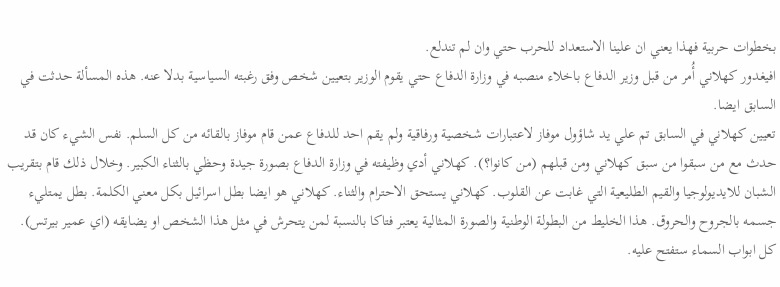بخطوات حربية فهذا يعني ان علينا الاستعداد للحرب حتي وان لم تندلع.
افيغدور كهلاني أُمر من قبل وزير الدفاع باخلاء منصبه في وزارة الدفاع حتي يقوم الوزير بتعيين شخص وفق رغبته السياسية بدلا عنه. هذه المسألة حدثت في السابق ايضا.
تعيين كهلاني في السابق تم علي يد شاؤول موفاز لاعتبارات شخصية ورفاقية ولم يقم احد للدفاع عمن قام موفاز بالقائه من كل السلم. نفس الشيء كان قد حدث مع من سبقوا من سبق كهلاني ومن قبلهم (من كانوا؟). كهلاني أدي وظيفته في وزارة الدفاع بصورة جيدة وحظي بالثناء الكبير. وخلال ذلك قام بتقريب الشبان للايديولوجيا والقيم الطليعية التي غابت عن القلوب. كهلاني يستحق الاحترام والثناء. كهلاني هو ايضا بطل اسرائيل بكل معني الكلمة. بطل يمتليء جسمه بالجروح والحروق. هذا الخليط من البطولة الوطنية والصورة المثالية يعتبر فتاكا بالنسبة لمن يتحرش في مثل هذا الشخص او يضايقه (اي عمير بيرتس). كل ابواب السماء ستفتح عليه.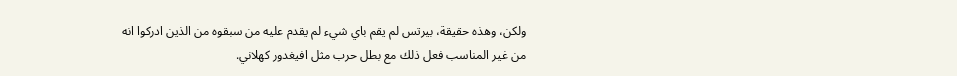ولكن، وهذه حقيقة، بيرتس لم يقم باي شيء لم يقدم عليه من سبقوه من الذين ادركوا انه من غير المناسب فعل ذلك مع بطل حرب مثل افيغدور كهلاني.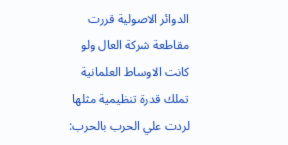الدوائر الاصولية قررت مقاطعة شركة العال ولو كانت الاوساط العلمانية تملك قدرة تنظيمية مثلها لردت علي الحرب بالحرب: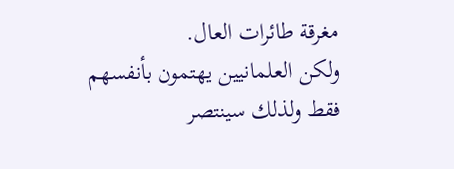مغرقة طائرات العال.
ولكن العلمانيين يهتمون بأنفسهم فقط ولذلك سينتصر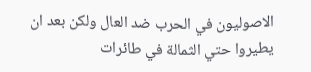الاصوليون في الحرب ضد العال ولكن بعد ان يطيروا حتي الثمالة في طائرات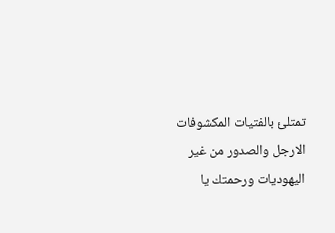تمتلئ بالفتيات المكشوفات الارجل والصدور من غير اليهوديات ورحمتك يا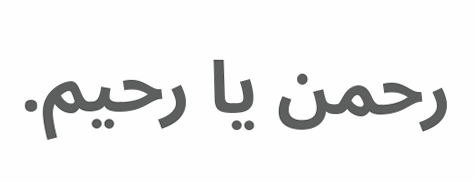رحمن يا رحيم.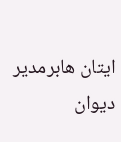ايتان هابرمدير ديوان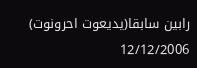رابين سابقا(يديعوت احرونوت) 12/12/2006